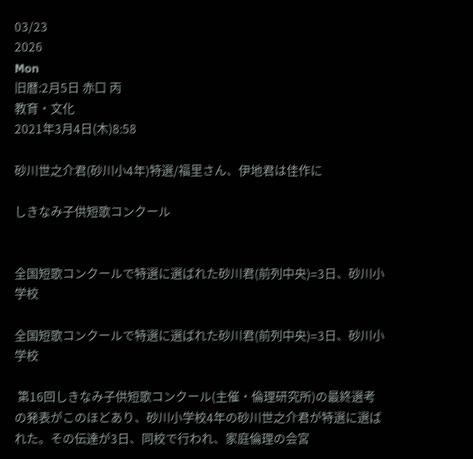03/23
2026
Mon
旧暦:2月5日 赤口 丙
教育・文化
2021年3月4日(木)8:58

砂川世之介君(砂川小4年)特選/福里さん、伊地君は佳作に

しきなみ子供短歌コンクール


全国短歌コンクールで特選に選ばれた砂川君(前列中央)=3日、砂川小学校

全国短歌コンクールで特選に選ばれた砂川君(前列中央)=3日、砂川小学校

 第16回しきなみ子供短歌コンクール(主催・倫理研究所)の最終選考の発表がこのほどあり、砂川小学校4年の砂川世之介君が特選に選ばれた。その伝達が3日、同校で行われ、家庭倫理の会宮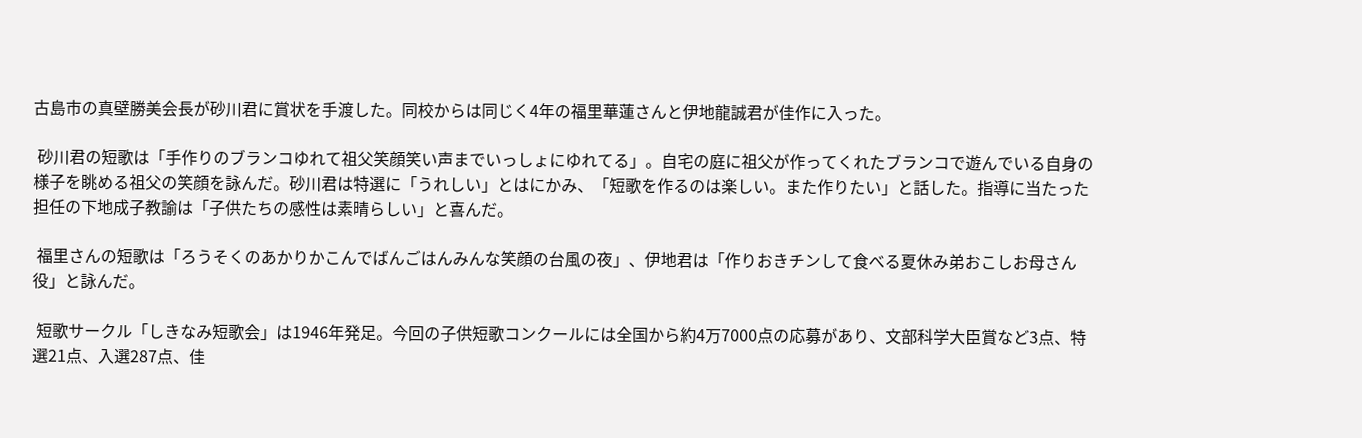古島市の真壁勝美会長が砂川君に賞状を手渡した。同校からは同じく4年の福里華蓮さんと伊地龍誠君が佳作に入った。

 砂川君の短歌は「手作りのブランコゆれて祖父笑顔笑い声までいっしょにゆれてる」。自宅の庭に祖父が作ってくれたブランコで遊んでいる自身の様子を眺める祖父の笑顔を詠んだ。砂川君は特選に「うれしい」とはにかみ、「短歌を作るのは楽しい。また作りたい」と話した。指導に当たった担任の下地成子教諭は「子供たちの感性は素晴らしい」と喜んだ。

 福里さんの短歌は「ろうそくのあかりかこんでばんごはんみんな笑顔の台風の夜」、伊地君は「作りおきチンして食べる夏休み弟おこしお母さん役」と詠んだ。

 短歌サークル「しきなみ短歌会」は1946年発足。今回の子供短歌コンクールには全国から約4万7000点の応募があり、文部科学大臣賞など3点、特選21点、入選287点、佳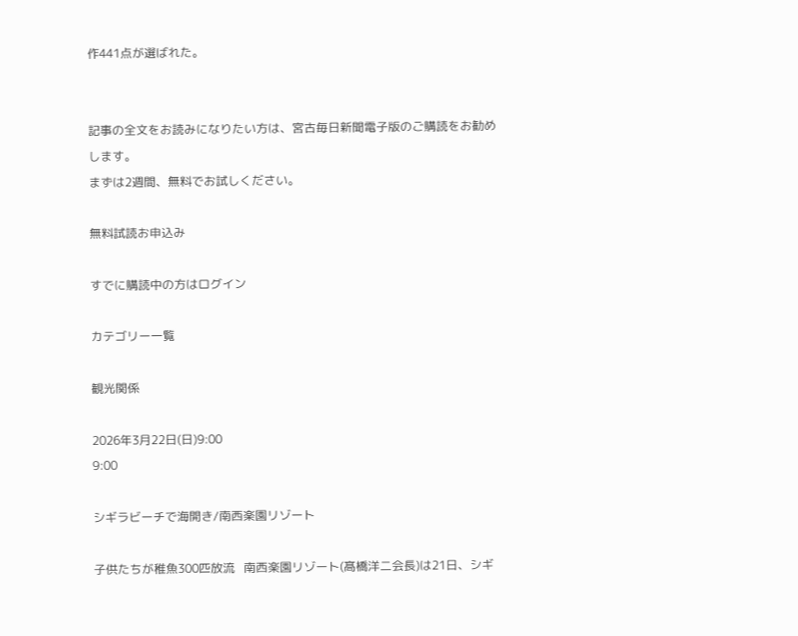作441点が選ばれた。


記事の全文をお読みになりたい方は、宮古毎日新聞電子版のご購読をお勧めします。
まずは2週間、無料でお試しください。

無料試読お申込み

すでに購読中の方はログイン

カテゴリー一覧

観光関係

2026年3月22日(日)9:00
9:00

シギラビーチで海開き/南西楽園リゾート

子供たちが稚魚300匹放流   南西楽園リゾート(髙橋洋二会長)は21日、シギ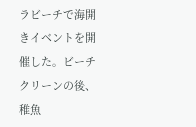ラビーチで海開きイベントを開催した。ビーチクリーンの後、稚魚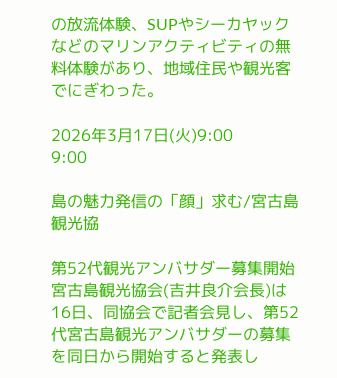の放流体験、SUPやシーカヤックなどのマリンアクティビティの無料体験があり、地域住民や観光客でにぎわった。

2026年3月17日(火)9:00
9:00

島の魅力発信の「顔」求む/宮古島観光協

第52代観光アンバサダー募集開始   宮古島観光協会(吉井良介会長)は16日、同協会で記者会見し、第52代宮古島観光アンバサダーの募集を同日から開始すると発表し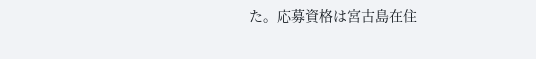た。応募資格は宮古島在住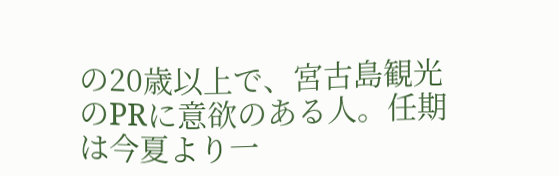の20歳以上で、宮古島観光のPRに意欲のある人。任期は今夏より一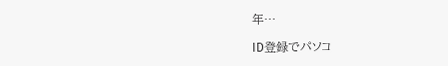年…

ID登録でパソコ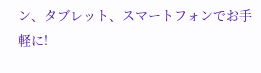ン、タブレット、スマートフォンでお手軽に!